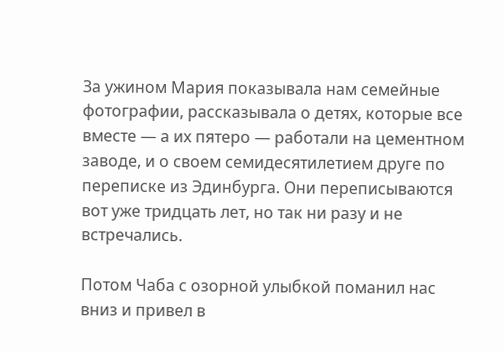За ужином Мария показывала нам семейные фотографии, рассказывала о детях, которые все вместе — а их пятеро — работали на цементном заводе, и о своем семидесятилетием друге по переписке из Эдинбурга. Они переписываются вот уже тридцать лет, но так ни разу и не встречались.

Потом Чаба с озорной улыбкой поманил нас вниз и привел в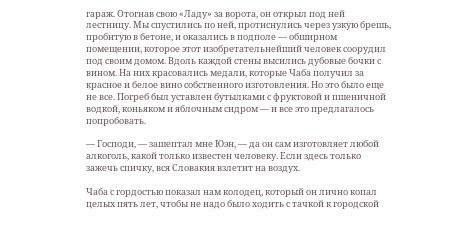гараж. Отогнав свою «Ладу» за ворота, он открыл под ней лестницу. Мы спустились по ней, протиснулись через узкую брешь, пробитую в бетоне, и оказались в подполе — обширном помещении, которое этот изобретательнейший человек соорудил под своим домом. Вдоль каждой стены высились дубовые бочки с вином. На них красовались медали, которые Чаба получил за красное и белое вино собственного изготовления. Но это было еще не все. Погреб был уставлен бутылками с фруктовой и пшеничной водкой, коньяком и яблочным сидром — и все это предлагалось попробовать.

— Господи, — зашептал мне Юэн, — да он сам изготовляет любой алкоголь, какой только известен человеку. Если здесь только зажечь спичку, вся Словакия взлетит на воздух.

Чаба с гордостью показал нам колодец, который он лично копал целых пять лет, чтобы не надо было ходить с тачкой к городской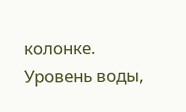колонке. Уровень воды,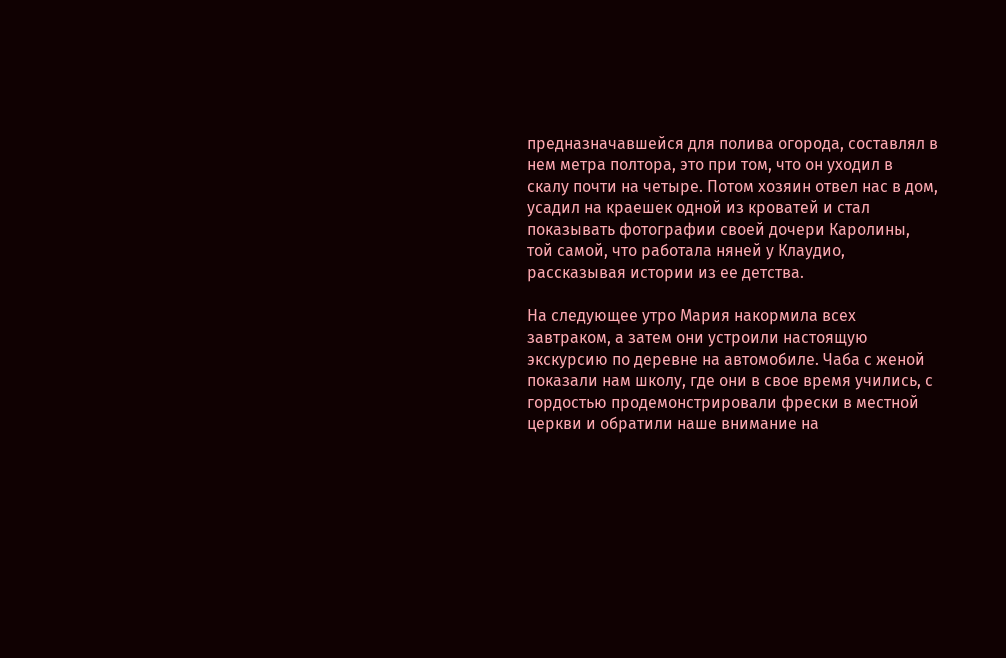предназначавшейся для полива огорода, составлял в нем метра полтора, это при том, что он уходил в скалу почти на четыре. Потом хозяин отвел нас в дом, усадил на краешек одной из кроватей и стал показывать фотографии своей дочери Каролины, той самой, что работала няней у Клаудио, рассказывая истории из ее детства.

На следующее утро Мария накормила всех завтраком, а затем они устроили настоящую экскурсию по деревне на автомобиле. Чаба с женой показали нам школу, где они в свое время учились, с гордостью продемонстрировали фрески в местной церкви и обратили наше внимание на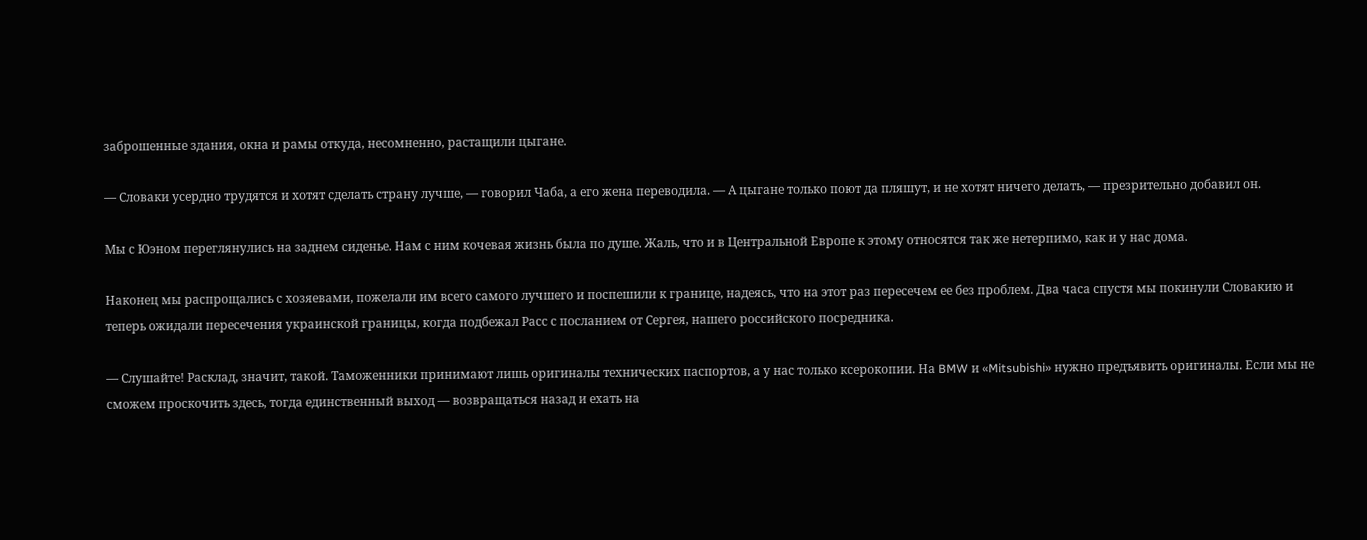заброшенные здания, окна и рамы откуда, несомненно, растащили цыгане.

— Словаки усердно трудятся и хотят сделать страну лучше, — говорил Чаба, а его жена переводила. — А цыгане только поют да пляшут, и не хотят ничего делать, — презрительно добавил он.

Мы с Юэном переглянулись на заднем сиденье. Нам с ним кочевая жизнь была по душе. Жаль, что и в Центральной Европе к этому относятся так же нетерпимо, как и у нас дома.

Наконец мы распрощались с хозяевами, пожелали им всего самого лучшего и поспешили к границе, надеясь, что на этот раз пересечем ее без проблем. Два часа спустя мы покинули Словакию и теперь ожидали пересечения украинской границы, когда подбежал Расс с посланием от Сергея, нашего российского посредника.

— Слушайте! Расклад, значит, такой. Таможенники принимают лишь оригиналы технических паспортов, а у нас только ксерокопии. На BMW и «Mitsubishi» нужно предъявить оригиналы. Если мы не сможем проскочить здесь, тогда единственный выход — возвращаться назад и ехать на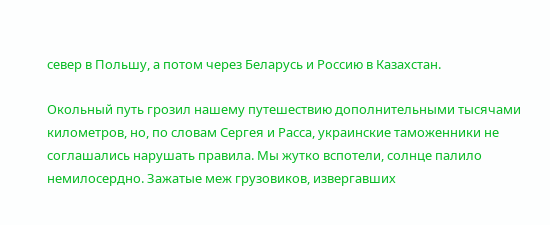север в Польшу, а потом через Беларусь и Россию в Казахстан.

Окольный путь грозил нашему путешествию дополнительными тысячами километров, но, по словам Сергея и Расса, украинские таможенники не соглашались нарушать правила. Мы жутко вспотели, солнце палило немилосердно. Зажатые меж грузовиков, извергавших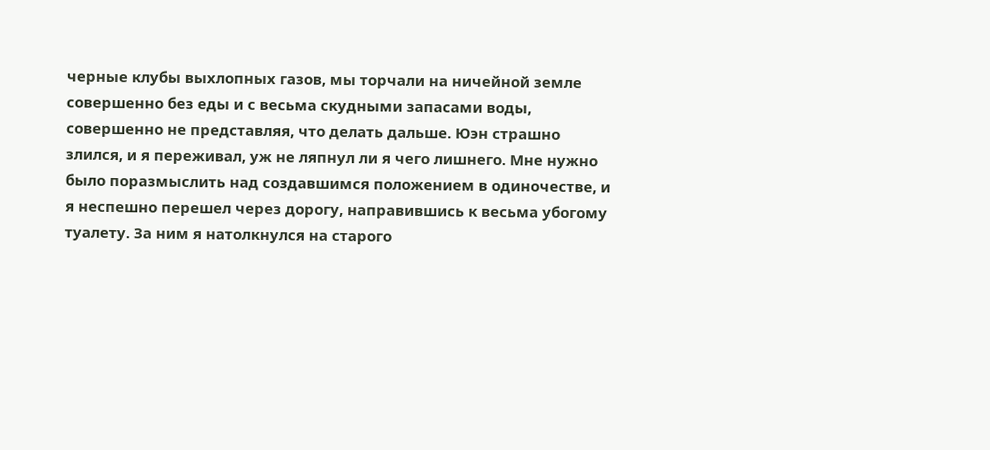черные клубы выхлопных газов, мы торчали на ничейной земле совершенно без еды и с весьма скудными запасами воды, совершенно не представляя, что делать дальше. Юэн страшно злился, и я переживал, уж не ляпнул ли я чего лишнего. Мне нужно было поразмыслить над создавшимся положением в одиночестве, и я неспешно перешел через дорогу, направившись к весьма убогому туалету. За ним я натолкнулся на старого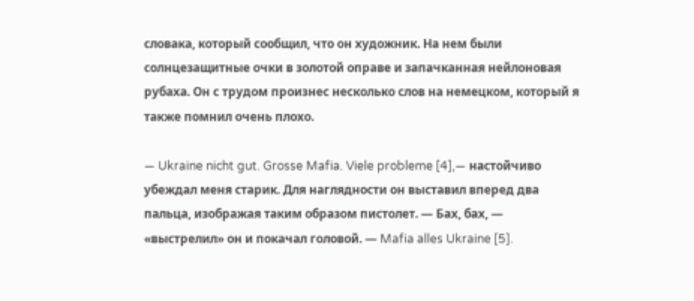словака, который сообщил, что он художник. На нем были солнцезащитные очки в золотой оправе и запачканная нейлоновая рубаха. Он с трудом произнес несколько слов на немецком, который я также помнил очень плохо.

— Ukraine nicht gut. Grosse Mafia. Viele probleme [4],— настойчиво убеждал меня старик. Для наглядности он выставил вперед два пальца, изображая таким образом пистолет. — Бах, бах, — «выстрелил» он и покачал головой. — Mafia alles Ukraine [5].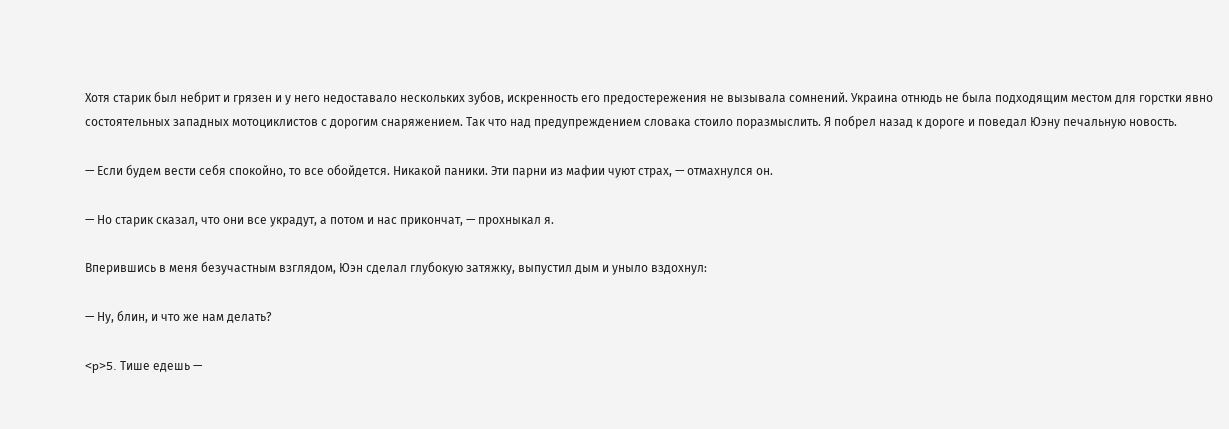Хотя старик был небрит и грязен и у него недоставало нескольких зубов, искренность его предостережения не вызывала сомнений. Украина отнюдь не была подходящим местом для горстки явно состоятельных западных мотоциклистов с дорогим снаряжением. Так что над предупреждением словака стоило поразмыслить. Я побрел назад к дороге и поведал Юэну печальную новость.

— Если будем вести себя спокойно, то все обойдется. Никакой паники. Эти парни из мафии чуют страх, — отмахнулся он.

— Но старик сказал, что они все украдут, а потом и нас прикончат, — прохныкал я.

Вперившись в меня безучастным взглядом, Юэн сделал глубокую затяжку, выпустил дым и уныло вздохнул:

— Ну, блин, и что же нам делать?

<p>5. Тише едешь —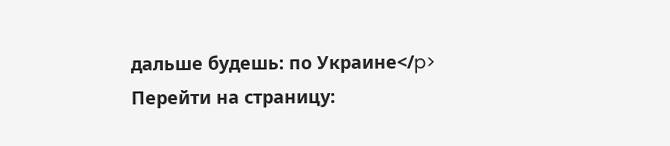дальше будешь: по Украине</p>
Перейти на страницу: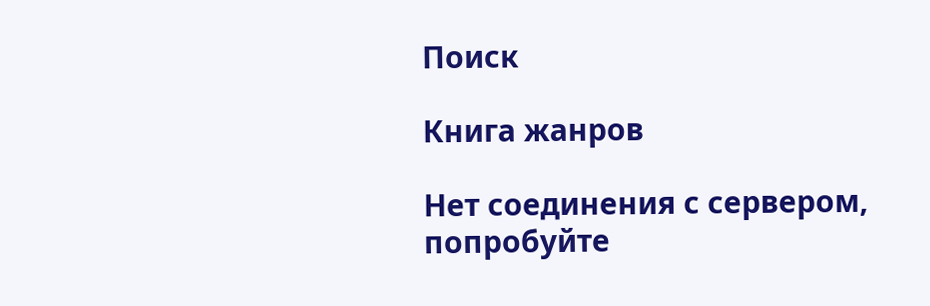Поиск

Книга жанров

Нет соединения с сервером, попробуйте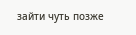зайти чуть позже